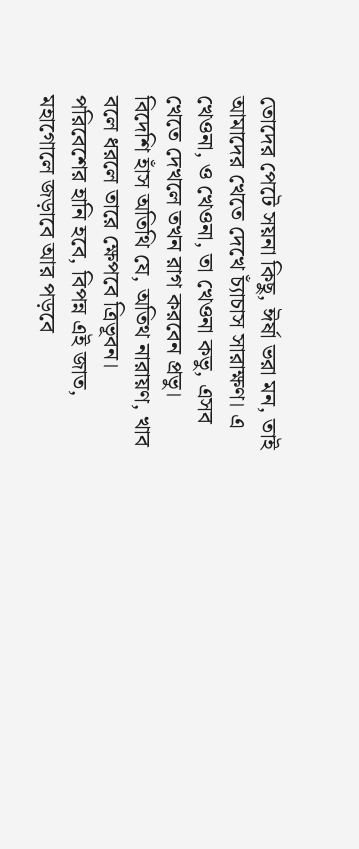তোদের পেটে সয়না কিছু, ঈর্ষা ভরা মন, তাই আমাদের খেতে দেখে চ্যাঁচাস সারাক্ষণ। এ খেওনা, ও খেওনা, তা খেওনা কভু, এসব খেতে দেখলে তখন রাগ করবেন প্রভু।
বিদেশি হাঁস অতিথি যে, অতিথ নারায়ণ, খাব বলে ধরলে তারে ক্ষেপবে ত্রিভূবন। পরিবেশের হানি হবে, বিপন্ন এই জাত, মহাগোলে জড়াবে আর পড়বে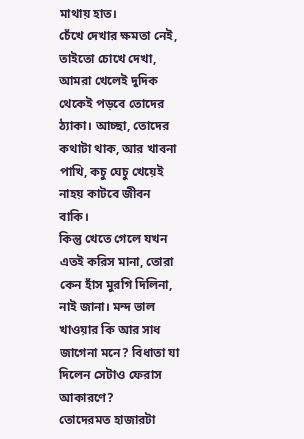মাথায় হাত।
চেঁখে দেখার ক্ষমতা নেই, তাইতো চোখে দেখা, আমরা খেলেই দুদিক থেকেই পড়বে তোদের ঠ্যাকা। আচ্ছা, তোদের কথাটা থাক, আর খাবনা পাখি, কচু ঘেচু খেয়েই নাহয় কাটবে জীবন বাকি।
কিন্তু খেতে গেলে যখন এতই করিস মানা, তোরা কেন হাঁস মুরগি দিলিনা, নাই জানা। মন্দ ভাল খাওয়ার কি আর সাধ জাগেনা মনে? বিধাতা যা দিলেন সেটাও ফেরাস আকারণে?
তোদেরমত হাজারটা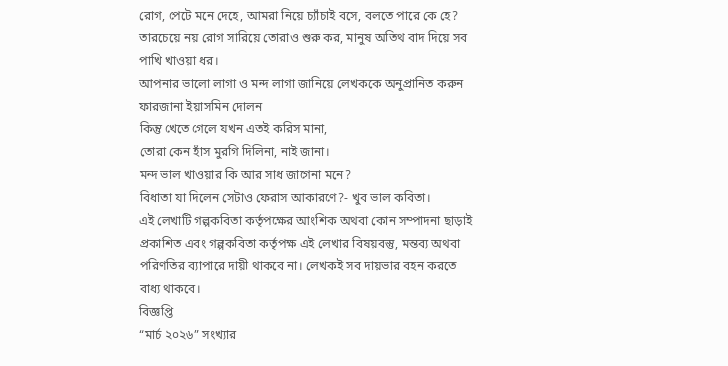রোগ, পেটে মনে দেহে, আমরা নিয়ে চ্যাঁচাই বসে, বলতে পারে কে হে? তারচেয়ে নয় রোগ সারিয়ে তোরাও শুরু কর, মানুষ অতিথ বাদ দিয়ে সব পাখি খাওয়া ধর।
আপনার ভালো লাগা ও মন্দ লাগা জানিয়ে লেখককে অনুপ্রানিত করুন
ফারজানা ইয়াসমিন দোলন
কিন্তু খেতে গেলে যখন এতই করিস মানা,
তোরা কেন হাঁস মুরগি দিলিনা, নাই জানা।
মন্দ ভাল খাওয়ার কি আর সাধ জাগেনা মনে?
বিধাতা যা দিলেন সেটাও ফেরাস আকারণে?- খুব ভাল কবিতা।
এই লেখাটি গল্পকবিতা কর্তৃপক্ষের আংশিক অথবা কোন সম্পাদনা ছাড়াই প্রকাশিত এবং গল্পকবিতা কর্তৃপক্ষ এই লেখার বিষয়বস্তু, মন্তব্য অথবা পরিণতির ব্যাপারে দায়ী থাকবে না। লেখকই সব দায়ভার বহন করতে বাধ্য থাকবে।
বিজ্ঞপ্তি
“মার্চ ২০২৬” সংখ্যার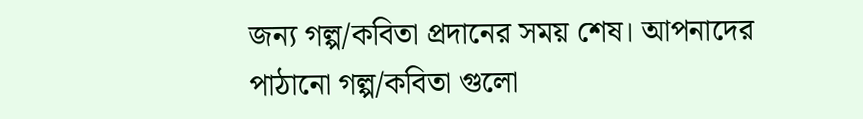জন্য গল্প/কবিতা প্রদানের সময় শেষ। আপনাদের পাঠানো গল্প/কবিতা গুলো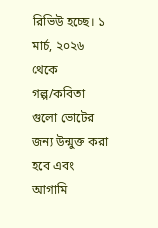রিভিউ হচ্ছে। ১ মার্চ, ২০২৬ থেকে গল্প/কবিতা গুলো ভোটের জন্য উন্মুক্ত করা হবে এবং আগামি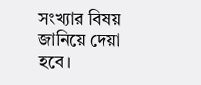সংখ্যার বিষয় জানিয়ে দেয়া হবে।